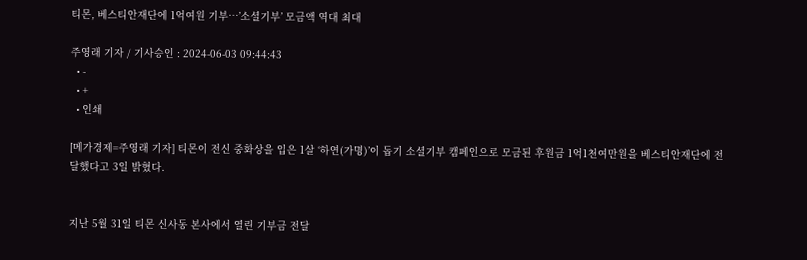티몬, 베스티안재단에 1억여원 기부…’소셜기부’ 모금액 역대 최대

주영래 기자 / 기사승인 : 2024-06-03 09:44:43
  • -
  • +
  • 인쇄

[메가경제=주영래 기자] 티몬이 전신 중화상을 입은 1살 ‘하연(가명)’이 돕기 소셜기부 캠페인으로 모금된 후원금 1억1천여만원을 베스티안재단에 전달했다고 3일 밝혔다.


지난 5월 31일 티몬 신사동 본사에서 열린 기부금 전달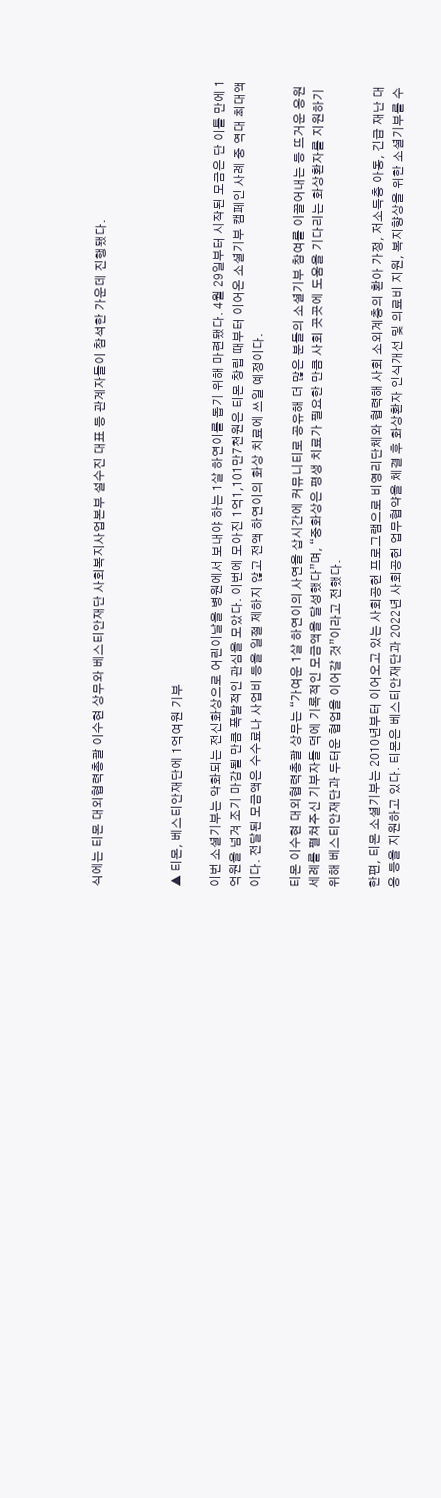식에는 티몬 대외협력총괄 이수현 상무와 베스티안재단 사회복지사업본부 설수진 대표 등 관계자들이 참석한 가운데 진행됐다.



▲ 티몬, 베스티안재단에 1억여원 기부

이번 소셜기부는 악화되는 전신화상으로 어린이날을 병원에서 보내야 하는 1살 하연이를 돕기 위해 마련됐다. 4월 29일부터 시작된 모금은 단 이틀 만에 1억원을 넘겨 조기 마감될 만큼 폭발적인 관심을 모았다. 이번에 모아진 1억1,101만7천원은 티몬 창립 때부터 이어온 소셜기부 캠페인 사례 중 역대 최대액이다. 전달된 모금액은 수수료나 사업비 등을 일절 제하지 않고 전액 하연이의 화상 치료에 쓰일 예정이다.

티몬 이수현 대외협력총괄 상무는 “가여운 1살 하연이의 사연을 삽시간에 커뮤니티로 공유해 더 많은 분들의 소셜기부 참여를 이끌어내는 등 뜨거운 응원 세례를 펼쳐주신 기부자들 덕에 기록적인 모금액을 달성했다”며, “중화상은 평생 치료가 필요한 만큼 사회 곳곳에 도움을 기다리는 화상환자를 지원하기 위해 베스티안재단과 두터운 협업을 이어갈 것”이라고 전했다.

한편, 티몬 소셜기부는 2010년부터 이어오고 있는 사회공헌 프로그램으로 비영리단체와 협력해 사회 소외계층의 환아 가정, 저소득층 아동, 긴급 재난 대응 등을 지원하고 있다. 티몬은 베스티안재단과 2022년 사회공헌 업무협약을 체결 후 화상환자 인식개선 및 의료비 지원, 복지향상을 위한 소셜기부를 수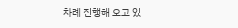차례 진행해 오고 있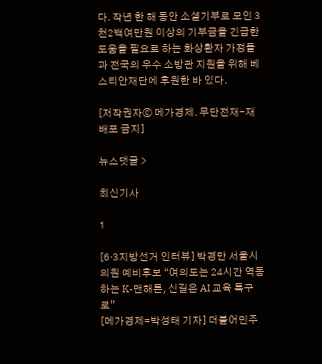다. 작년 한 해 동안 소셜기부로 모인 3천2백여만원 이상의 기부금을 긴급한 도움을 필요로 하는 화상환자 가정들과 전국의 우수 소방관 지원을 위해 베스티안재단에 후원한 바 있다.

[저작권자ⓒ 메가경제. 무단전재-재배포 금지]

뉴스댓글 >

최신기사

1

[6·3지방선거 인터뷰] 박경만 서울시의원 예비후보 “여의도는 24시간 역동하는 K-맨해튼, 신길은 AI 교육 특구로”
[메가경제=박성태 기자] 더불어민주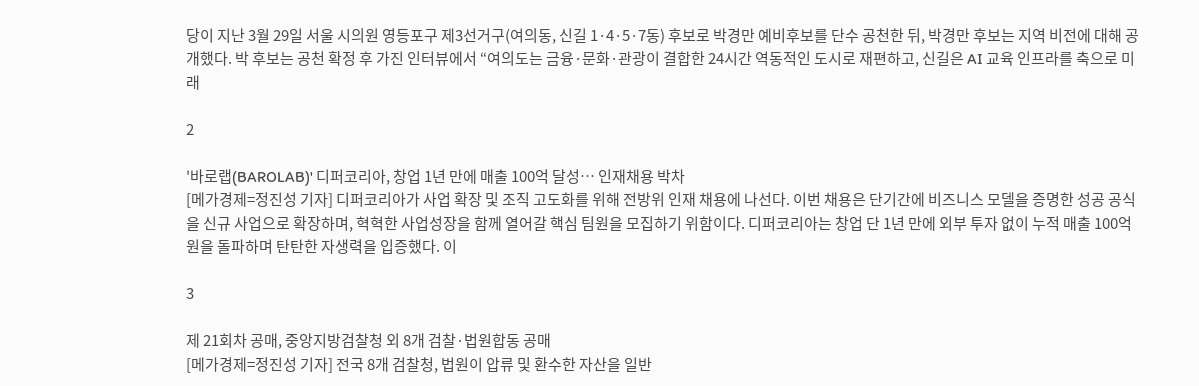당이 지난 3월 29일 서울 시의원 영등포구 제3선거구(여의동, 신길 1·4·5·7동) 후보로 박경만 예비후보를 단수 공천한 뒤, 박경만 후보는 지역 비전에 대해 공개했다. 박 후보는 공천 확정 후 가진 인터뷰에서 “여의도는 금융·문화·관광이 결합한 24시간 역동적인 도시로 재편하고, 신길은 AI 교육 인프라를 축으로 미래

2

'바로랩(BAROLAB)' 디퍼코리아, 창업 1년 만에 매출 100억 달성… 인재채용 박차
[메가경제=정진성 기자] 디퍼코리아가 사업 확장 및 조직 고도화를 위해 전방위 인재 채용에 나선다. 이번 채용은 단기간에 비즈니스 모델을 증명한 성공 공식을 신규 사업으로 확장하며, 혁혁한 사업성장을 함께 열어갈 핵심 팀원을 모집하기 위함이다. 디퍼코리아는 창업 단 1년 만에 외부 투자 없이 누적 매출 100억 원을 돌파하며 탄탄한 자생력을 입증했다. 이

3

제 21회차 공매, 중앙지방검찰청 외 8개 검찰·법원합동 공매
[메가경제=정진성 기자] 전국 8개 검찰청, 법원이 압류 및 환수한 자산을 일반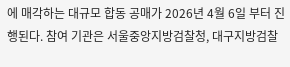에 매각하는 대규모 합동 공매가 2026년 4월 6일 부터 진행된다. 참여 기관은 서울중앙지방검찰청, 대구지방검찰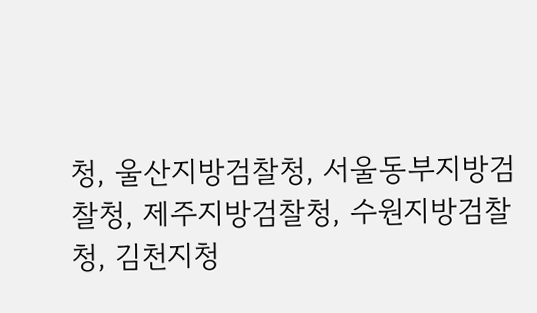청, 울산지방검찰청, 서울동부지방검찰청, 제주지방검찰청, 수원지방검찰청, 김천지청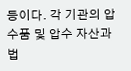등이다. 각 기관의 압수품 및 압수 자산과 법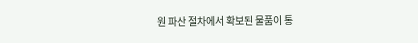원 파산 절차에서 확보된 물품이 통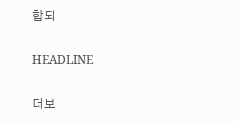합되

HEADLINE

더보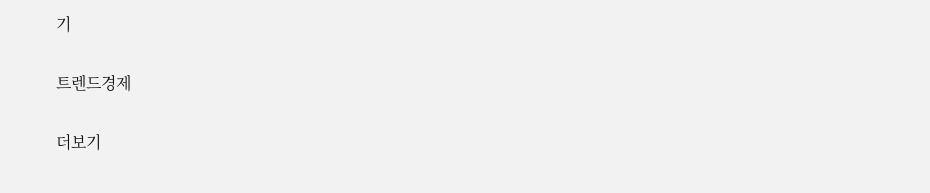기

트렌드경제

더보기